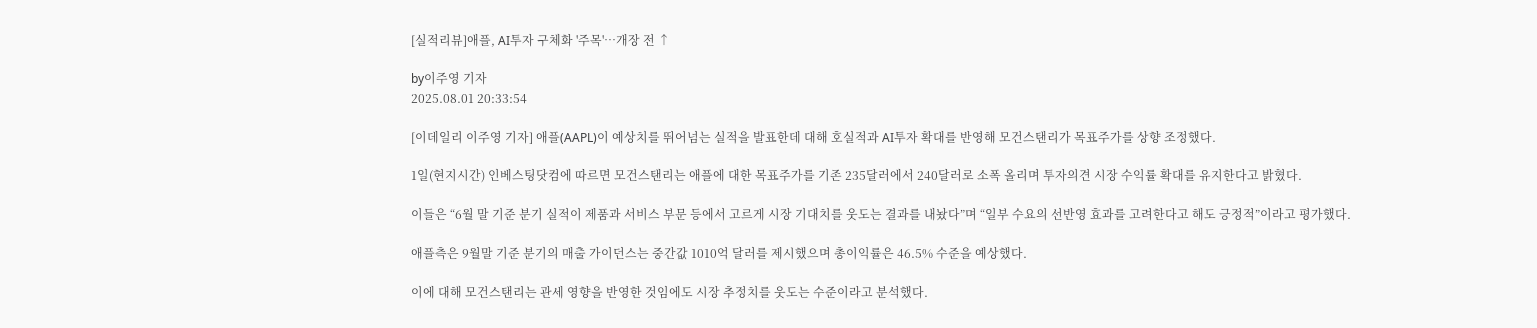[실적리뷰]애플, AI투자 구체화 '주목'…개장 전 ↑

by이주영 기자
2025.08.01 20:33:54

[이데일리 이주영 기자] 애플(AAPL)이 예상치를 뛰어넘는 실적을 발표한데 대해 호실적과 AI투자 확대를 반영해 모건스탠리가 목표주가를 상향 조정했다.

1일(현지시간) 인베스팅닷컴에 따르면 모건스탠리는 애플에 대한 목표주가를 기존 235달러에서 240달러로 소폭 올리며 투자의견 시장 수익률 확대를 유지한다고 밝혔다.

이들은 “6월 말 기준 분기 실적이 제품과 서비스 부문 등에서 고르게 시장 기대치를 웃도는 결과를 내놨다”며 “일부 수요의 선반영 효과를 고려한다고 해도 긍정적”이라고 평가했다.

애플측은 9월말 기준 분기의 매출 가이던스는 중간값 1010억 달러를 제시했으며 총이익률은 46.5% 수준을 예상했다.

이에 대해 모건스탠리는 관세 영향을 반영한 것임에도 시장 추정치를 웃도는 수준이라고 분석했다.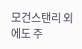모건스탠리 외에도 주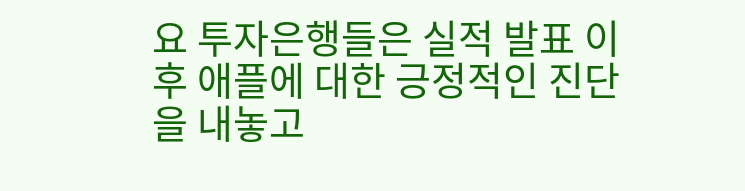요 투자은행들은 실적 발표 이후 애플에 대한 긍정적인 진단을 내놓고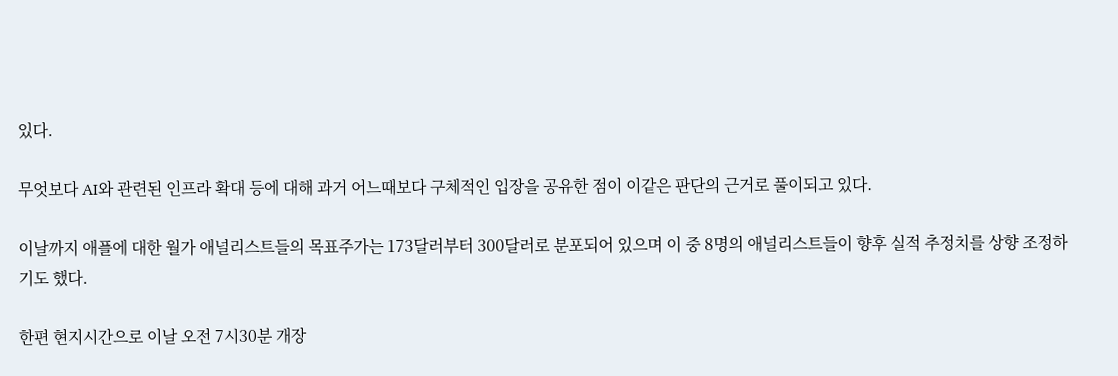있다.

무엇보다 AI와 관련된 인프라 확대 등에 대해 과거 어느때보다 구체적인 입장을 공유한 점이 이같은 판단의 근거로 풀이되고 있다.

이날까지 애플에 대한 월가 애널리스트들의 목표주가는 173달러부터 300달러로 분포되어 있으며 이 중 8명의 애널리스트들이 향후 실적 추정치를 상향 조정하기도 했다.

한편 현지시간으로 이날 오전 7시30분 개장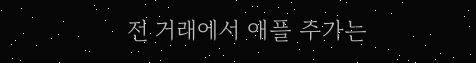전 거래에서 애플 주가는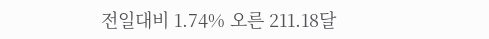전일대비 1.74% 오른 211.18달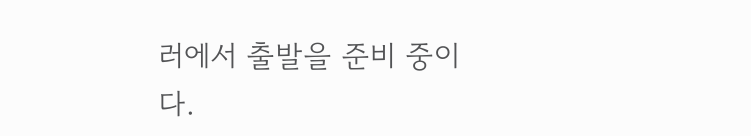러에서 출발을 준비 중이다.